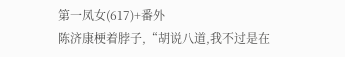第一凤女(617)+番外
陈济康梗着脖子,“胡说八道,我不过是在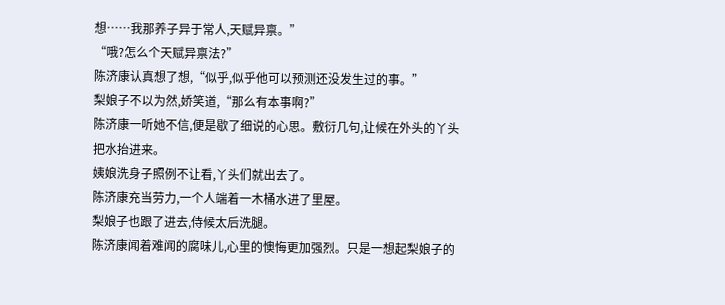想……我那养子异于常人,天赋异禀。”
“哦?怎么个天赋异禀法?”
陈济康认真想了想,“似乎,似乎他可以预测还没发生过的事。”
梨娘子不以为然,娇笑道,“那么有本事啊?”
陈济康一听她不信,便是歇了细说的心思。敷衍几句,让候在外头的丫头把水抬进来。
姨娘洗身子照例不让看,丫头们就出去了。
陈济康充当劳力,一个人端着一木桶水进了里屋。
梨娘子也跟了进去,侍候太后洗腿。
陈济康闻着难闻的腐味儿,心里的懊悔更加强烈。只是一想起梨娘子的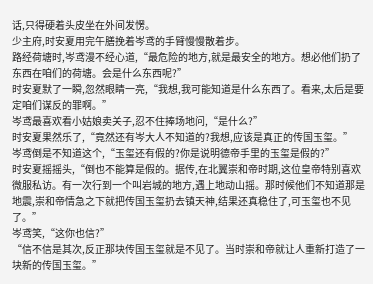话,只得硬着头皮坐在外间发愣。
少主府,时安夏用完午膳挽着岑鸢的手臂慢慢散着步。
路经荷塘时,岑鸢漫不经心道,“最危险的地方,就是最安全的地方。想必他们扔了东西在咱们的荷塘。会是什么东西呢?”
时安夏默了一瞬,忽然眼睛一亮,“我想,我可能知道是什么东西了。看来,太后是要定咱们谋反的罪啊。”
岑鸢最喜欢看小姑娘卖关子,忍不住捧场地问,“是什么?”
时安夏果然乐了,“竟然还有岑大人不知道的?我想,应该是真正的传国玉玺。”
岑鸢倒是不知道这个,“玉玺还有假的?你是说明德帝手里的玉玺是假的?”
时安夏摇摇头,“倒也不能算是假的。据传,在北翼崇和帝时期,这位皇帝特别喜欢微服私访。有一次行到一个叫岩城的地方,遇上地动山摇。那时候他们不知道那是地震,崇和帝情急之下就把传国玉玺扔去镇天神,结果还真稳住了,可玉玺也不见了。”
岑鸢笑,“这你也信?”
“信不信是其次,反正那块传国玉玺就是不见了。当时崇和帝就让人重新打造了一块新的传国玉玺。”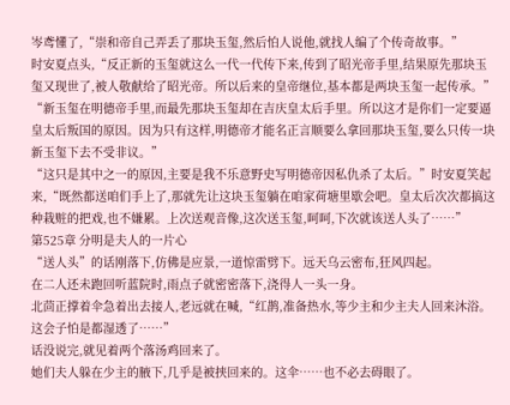岑鸢懂了,“崇和帝自己弄丢了那块玉玺,然后怕人说他,就找人编了个传奇故事。”
时安夏点头,“反正新的玉玺就这么一代一代传下来,传到了昭光帝手里,结果原先那块玉玺又现世了,被人敬献给了昭光帝。所以后来的皇帝继位,基本都是两块玉玺一起传承。”
“新玉玺在明德帝手里,而最先那块玉玺却在吉庆皇太后手里。所以这才是你们一定要逼皇太后叛国的原因。因为只有这样,明德帝才能名正言顺要么拿回那块玉玺,要么只传一块新玉玺下去不受非议。”
“这只是其中之一的原因,主要是我不乐意野史写明德帝因私仇杀了太后。”时安夏笑起来,“既然都送咱们手上了,那就先让这块玉玺躺在咱家荷塘里歇会吧。皇太后次次都搞这种栽赃的把戏,也不嫌累。上次送观音像,这次送玉玺,呵呵,下次就该送人头了……”
第525章 分明是夫人的一片心
“送人头”的话刚落下,仿佛是应景,一道惊雷劈下。远天乌云密布,狂风四起。
在二人还未跑回听蓝院时,雨点子就密密落下,浇得人一头一身。
北茴正撑着伞急着出去接人,老远就在喊,“红鹊,准备热水,等少主和少主夫人回来沐浴。这会子怕是都湿透了……”
话没说完,就见着两个落汤鸡回来了。
她们夫人躲在少主的腋下,几乎是被挟回来的。这伞……也不必去碍眼了。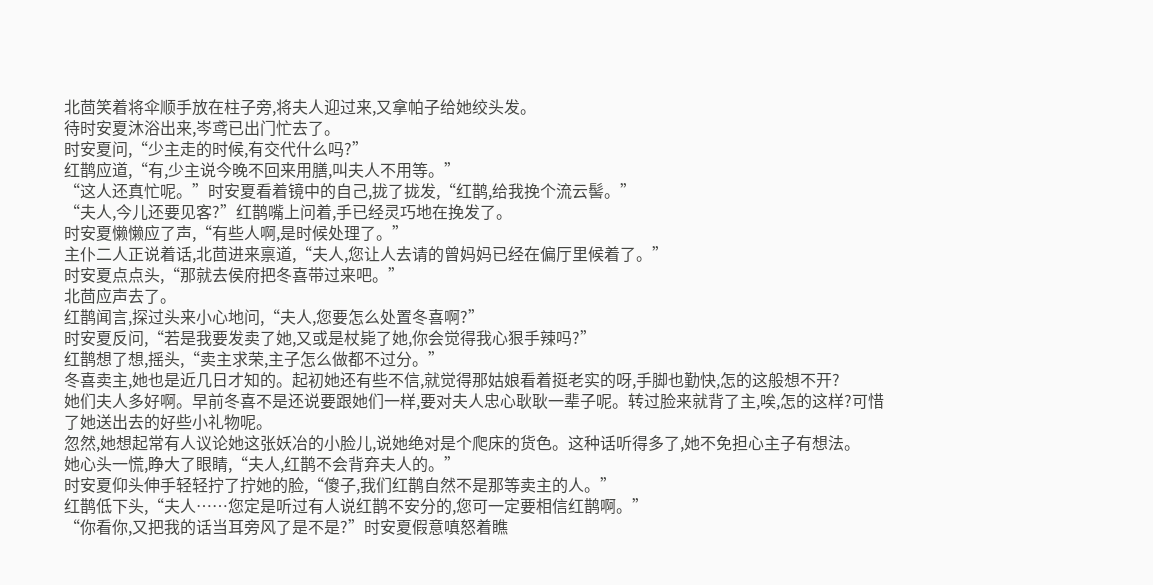北茴笑着将伞顺手放在柱子旁,将夫人迎过来,又拿帕子给她绞头发。
待时安夏沐浴出来,岑鸢已出门忙去了。
时安夏问,“少主走的时候,有交代什么吗?”
红鹊应道,“有,少主说今晚不回来用膳,叫夫人不用等。”
“这人还真忙呢。”时安夏看着镜中的自己,拢了拢发,“红鹊,给我挽个流云髻。”
“夫人,今儿还要见客?”红鹊嘴上问着,手已经灵巧地在挽发了。
时安夏懒懒应了声,“有些人啊,是时候处理了。”
主仆二人正说着话,北茴进来禀道,“夫人,您让人去请的曾妈妈已经在偏厅里候着了。”
时安夏点点头,“那就去侯府把冬喜带过来吧。”
北茴应声去了。
红鹊闻言,探过头来小心地问,“夫人,您要怎么处置冬喜啊?”
时安夏反问,“若是我要发卖了她,又或是杖毙了她,你会觉得我心狠手辣吗?”
红鹊想了想,摇头,“卖主求荣,主子怎么做都不过分。”
冬喜卖主,她也是近几日才知的。起初她还有些不信,就觉得那姑娘看着挺老实的呀,手脚也勤快,怎的这般想不开?
她们夫人多好啊。早前冬喜不是还说要跟她们一样,要对夫人忠心耿耿一辈子呢。转过脸来就背了主,唉,怎的这样?可惜了她送出去的好些小礼物呢。
忽然,她想起常有人议论她这张妖冶的小脸儿,说她绝对是个爬床的货色。这种话听得多了,她不免担心主子有想法。
她心头一慌,睁大了眼睛,“夫人,红鹊不会背弃夫人的。”
时安夏仰头伸手轻轻拧了拧她的脸,“傻子,我们红鹊自然不是那等卖主的人。”
红鹊低下头,“夫人……您定是听过有人说红鹊不安分的,您可一定要相信红鹊啊。”
“你看你,又把我的话当耳旁风了是不是?”时安夏假意嗔怒着瞧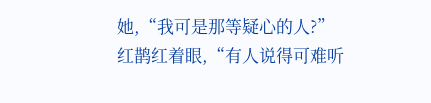她,“我可是那等疑心的人?”
红鹊红着眼,“有人说得可难听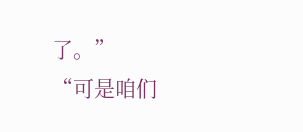了。”
“可是咱们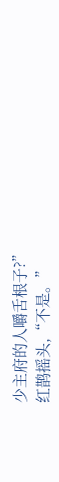少主府的人嚼舌根子?”
红鹊摇头,“不是。”